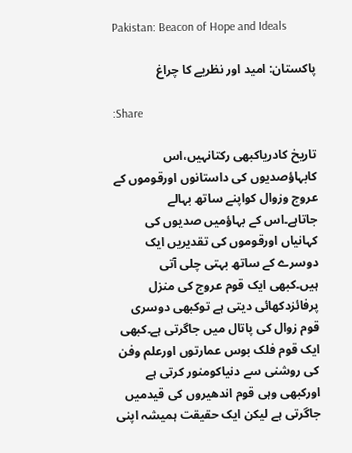Pakistan: Beacon of Hope and Ideals

پاکستان: امید اور نظریے کا چراغ

:Share

تاریخ کادریاکبھی رکتانہیں،اس کابہاؤصدیوں کی داستانوں اورقوموں کے عروج وزوال کواپنے ساتھ بہالے جاتاہے۔اس کے بہاؤمیں صدیوں کی کہانیاں اورقوموں کی تقدیریں ایک دوسرے کے ساتھ بہتی چلی آتی ہیں۔کبھی ایک قوم عروج کی منزل پرفائزدکھائی دیتی ہے توکبھی دوسری قوم زوال کی پاتال میں جاگرتی ہے۔کبھی ایک قوم فلک بوس عمارتوں اورعلم وفن کی روشنی سے دنیاکومنور کرتی ہے اورکبھی وہی قوم اندھیروں کی قیدمیں جاگرتی ہے لیکن ایک حقیقت ہمیشہ اپنی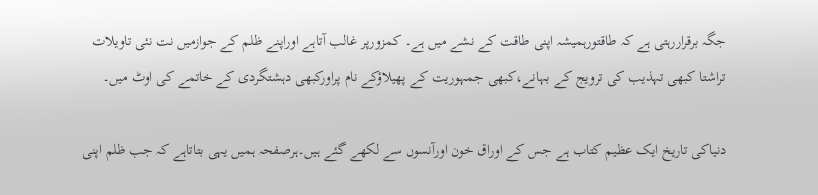جگہ برقراررہتی ہے کہ طاقتورہمیشہ اپنی طاقت کے نشے میں ہے۔ کمزورپر غالب آتاہے اوراپنے ظلم کے جوازمیں نت نئی تاویلات تراشتا کبھی تہذیب کی ترویج کے بہانے،کبھی جمہوریت کے پھیلاؤکے نام پراورکبھی دہشتگردی کے خاتمے کی اوٹ میں۔

دنیاکی تاریخ ایک عظیم کتاب ہے جس کے اوراق خون اورآنسوں سے لکھے گئے ہیں۔ہرصفحہ ہمیں یہی بتاتاہے کہ جب ظلم اپنی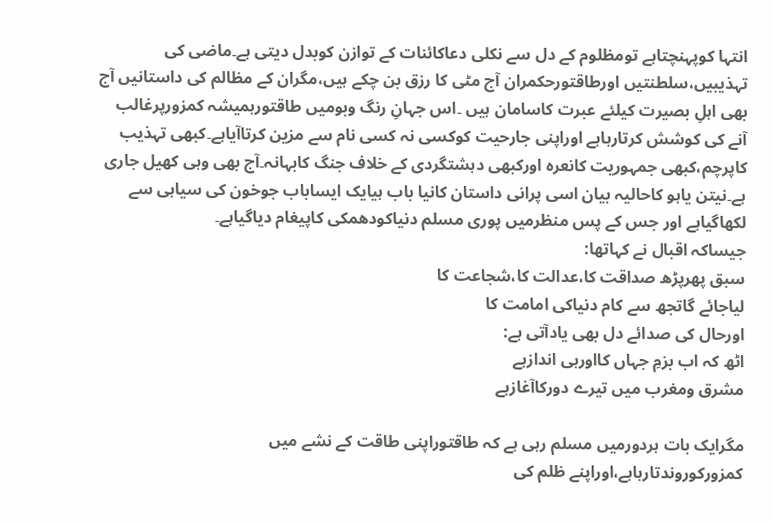انتہا کوپہنچتاہے تومظلوم کے دل سے نکلی دعاکائنات کے توازن کوبدل دیتی ہے۔ماضی کی تہذیبیں،سلطنتیں اورطاقتورحکمران آج مٹی کا رزق بن چکے ہیں،مگران کے مظالم کی داستانیں آج بھی اہلِ بصیرت کیلئے عبرت کاسامان ہیں ۔اس جہانِ رنگ وبومیں طاقتورہمیشہ کمزورپرغالب آنے کی کوشش کرتارہاہے اوراپنی جارحیت کوکسی نہ کسی نام سے مزین کرتاآیاہے۔کبھی تہذیب کاپرچم،کبھی جمہوریت کانعرہ اورکبھی دہشتگردی کے خلاف جنگ کابہانہ۔آج بھی وہی کھیل جاری ہے۔نیتن یاہو کاحالیہ بیان اسی پرانی داستان کانیا باب ہیایک ایساباب جوخون کی سیاہی سے لکھاگیاہے اور جس کے پس منظرمیں پوری مسلم دنیاکودھمکی کاپیغام دیاگیاہے۔
جیساکہ اقبال نے کہاتھا:
سبق پھرپڑھ صداقت کا،عدالت کا،شجاعت کا
لیاجائے گاتجھ سے کام دنیاکی امامت کا
اورحال کی صدائے دل بھی یادآتی ہے:
اٹھ کہ اب بزمِ جہاں کااورہی اندازہے
مشرق ومغرب میں تیرے دورکاآغازہے

مگرایک بات ہردورمیں مسلم رہی ہے کہ طاقتوراپنی طاقت کے نشے میں کمزورکوروندتارہاہے،اوراپنے ظلم کی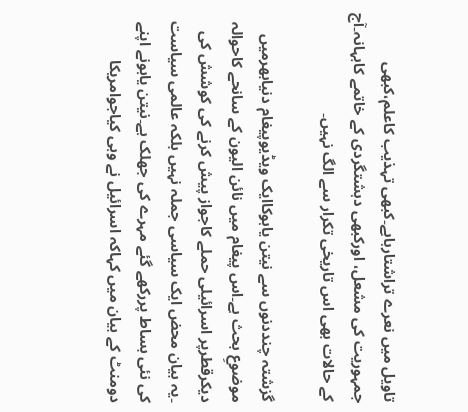تاویل میں نعرے تراشتارہاہے۔کبھی تہذیب کاعلم،کبھی جمہوریت کی مشعل، اورکبھی دہشتگردی کے خاتمے کابہانہ۔آج کے حالات بھی اس تاریخی تکرار سے الگ نہیں۔

گزشتہ چنددنوں سے نیتن یاہوکاایک ویڈیوپیغام دنیابھرمیں موضوعِ بحث ہے۔اس پیغام میں نائن الیون کے سانحے کاحوالہ دیکرقطرپر اسرائیلی حملے کاجواز پیش کرنے کی کوشش کی ۔یہ بیان محض ایک سیاسی جملہ نہیں بلکہ عالمی سیاست کی نئی بساط پررکھے گئے مہرے کی جھلک ہے۔نیتن یاہونے اپنے دومنٹ کے بیان میں کہاکہ اسرائیل نے وہی کیاجوامریکا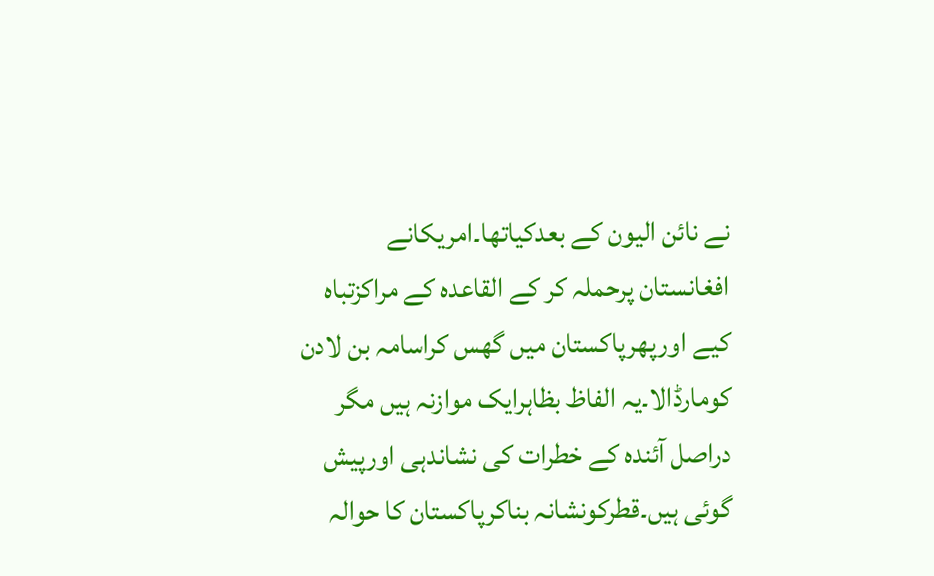نے نائن الیون کے بعدکیاتھا۔امریکانے افغانستان پرحملہ کر کے القاعدہ کے مراکزتباہ کیے اورپھرپاکستان میں گھس کراسامہ بن لادن کومارڈالا۔یہ الفاظ بظاہرایک موازنہ ہیں مگر دراصل آئندہ کے خطرات کی نشاندہی اورپیش گوئی ہیں۔قطرکونشانہ بناکرپاکستان کا حوالہ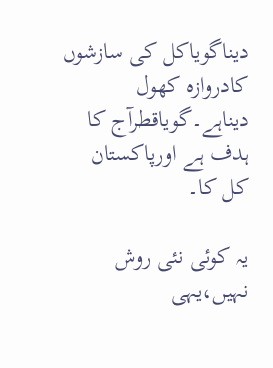دیناگویاکل کی سازشوں کادروازہ کھول دیناہے۔گویاقطرآج کا ہدف ہے اورپاکستان کل کا۔

یہ کوئی نئی روش نہیں،یہی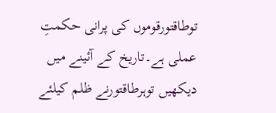توطاقتورقوموں کی پرانی حکمتِ عملی ہے۔تاریخ کے آئینے میں دیکھیں توہرطاقتورنے ظلم کیلئے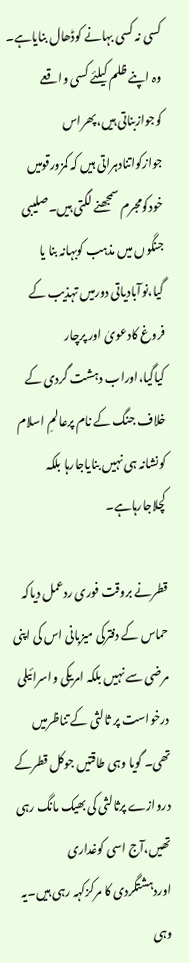کسی نہ کسی بہانے کوڈھال بنایاہے۔ وہ اپنے ظلم کیلئے کسی واقعے کوجوازبناتی ہیں،پھراس جوازکواتنادہراتی ہیں کہ کمزورقومیں خودکومجرم سمجھنے لگتی ہیں۔صلیبی جنگوں میں مذہب کوبہانہ بنا یا گیا،نوآبادیاتی دورمیں تہذیب کے فروغ کادعویٰ اور پرچار کیاگیا،اوراب دہشت گردی کے خلاف جنگ کے نام پرعالمِ اسلام کونشانہ ہی نہیں بنایاجارہا بلکہ کچلاجارہاہے۔

قطرنے بروقت فوری ردعمل دیاکہ حماس کے دفترکی میزبانی اس کی اپنی مرضی سے نہیں بلکہ امریکی واسرائیلی درخواست پر ثالثی کے تناظرمیں تھی۔ گویا وہی طاقتیں جوکل قطرکے دروازے پرثالثی کی بھیک مانگ رہی تھیں،آج اسی کوغداری اوردہشتگردی کا مرکزکہہ رہی ہیں۔یہ وہی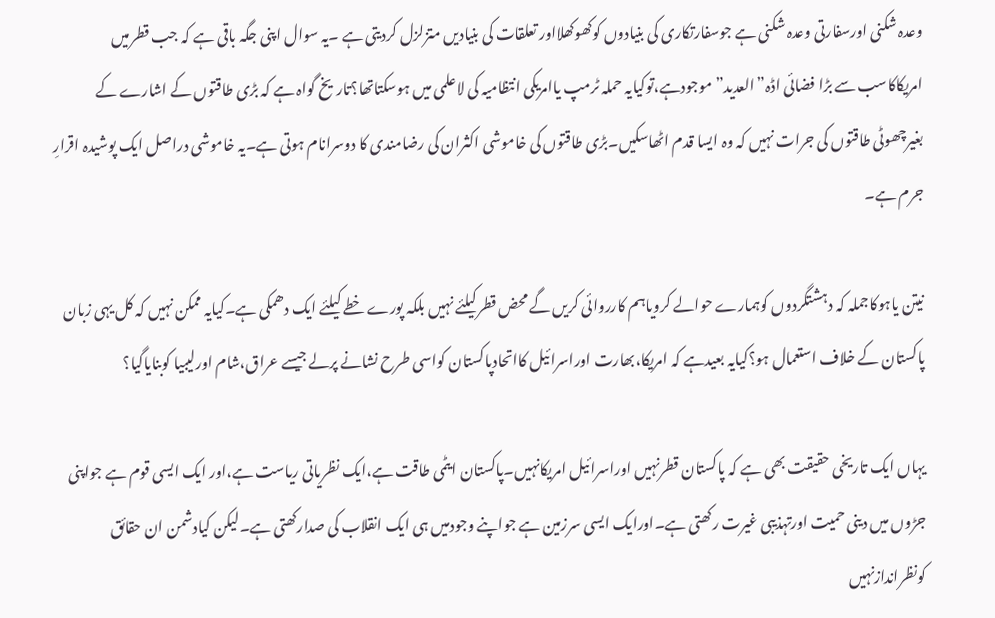وعدہ شکنی اورسفارتی وعدہ شکنی ہے جوسفارتکاری کی بنیادوں کوکھوکھلااور تعلقات کی بنیادیں متزلزل کردیتی ہے ۔یہ سوال اپنی جگہ باقی ہے کہ جب قطرمیں امریکاکاسب سے بڑا فضائی اڈہ”العدید”موجودہے،توکیایہ حملہ ٹرمپ یاامریکی انتظامیہ کی لاعلمی میں ہوسکتاتھا؟تاریخ گواہ ہے کہ بڑی طاقتوں کے اشارے کے بغیرچھوٹی طاقتوں کی جرات نہیں کہ وہ ایسا قدم اٹھاسکیں۔بڑی طاقتوں کی خاموشی اکثران کی رضامندی کا دوسرانام ہوتی ہے۔یہ خاموشی دراصل ایک پوشیدہ اقرارِ جرم ہے۔

نیتن یاہوکاجملہ کہ دہشتگردوں کوہمارے حوالے کرویاہم کارروائی کریں گے محض قطرکیلئے نہیں بلکہ پورے خطے کیلئے ایک دھمکی ہے۔کیایہ ممکن نہیں کہ کل یہی زبان پاکستان کے خلاف استعمال ہو؟کیایہ بعیدہے کہ امریکا،بھارت اوراسرائیل کااتحادپاکستان کواسی طرح نشانے پرلے جیسے عراق،شام اورلیبیا کوبنایاگیا؟

یہاں ایک تاریخی حقیقت بھی ہے کہ پاکستان قطرنہیں اوراسرائیل امریکانہیں۔پاکستان ایٹمی طاقت ہے،ایک نظریاتی ریاست ہے،اور ایک ایسی قوم ہے جواپنی جڑوں میں دینی حمیت اورتہذیبی غیرت رکھتی ہے۔اورایک ایسی سرزمین ہے جواپنے وجودمیں ہی ایک انقلاب کی صدارکھتی ہے۔لیکن کیادشمن ان حقائق کونظراندازنہیں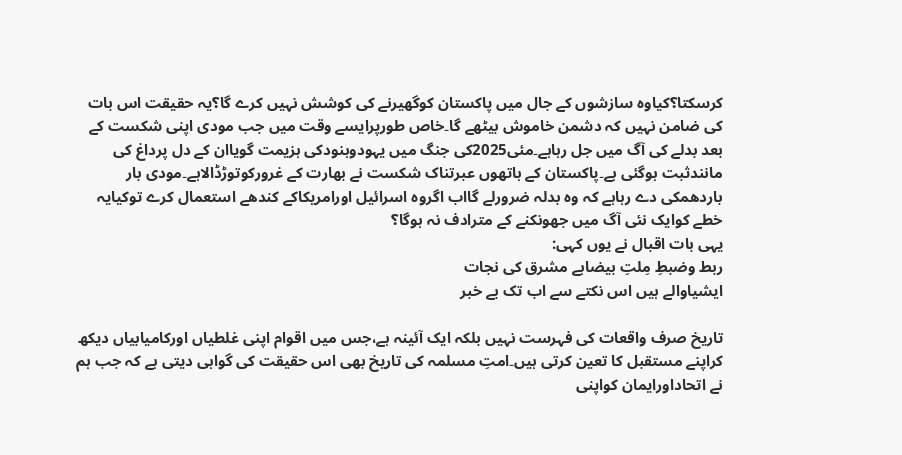کرسکتا؟کیاوہ سازشوں کے جال میں پاکستان کوگھیرنے کی کوشش نہیں کرے گا؟یہ حقیقت اس بات کی ضامن نہیں کہ دشمن خاموش بیٹھے گا۔خاص طورپرایسے وقت میں جب مودی اپنی شکست کے بعد بدلے کی آگ میں جل رہاہے۔مئی2025کی جنگ میں یہودوہنودکی ہزیمت گویاان کے دل پرداغ کی مانندثبت ہوگئی ہے۔پاکستان کے ہاتھوں عبرتناک شکست نے بھارت کے غرورکوتوڑڈالاہے۔مودی بار باردھمکی دے رہاہے کہ وہ بدلہ ضرورلے گااب اگروہ اسرائیل اورامریکاکے کندھے استعمال کرے توکیایہ خطے کوایک نئی آگ میں جھونکنے کے مترادف نہ ہوگا؟
یہی بات اقبال نے یوں کہی:
ربط وضبطِ مِلتِ بیضاہے مشرق کی نجات
ایشیاوالے ہیں اس نکتے سے اب تک بے خبر

تاریخ صرف واقعات کی فہرست نہیں بلکہ ایک آئینہ ہے،جس میں اقوام اپنی غلطیاں اورکامیابیاں دیکھ کراپنے مستقبل کا تعین کرتی ہیں۔امتِ مسلمہ کی تاریخ بھی اس حقیقت کی گواہی دیتی ہے کہ جب ہم نے اتحاداورایمان کواپنی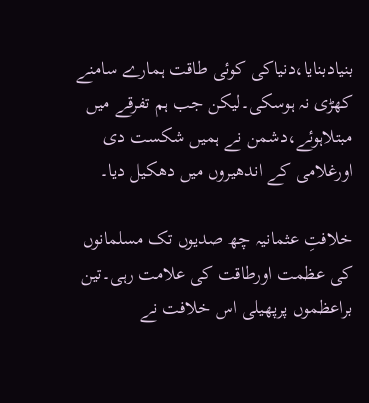بنیادبنایا،دنیاکی کوئی طاقت ہمارے سامنے کھڑی نہ ہوسکی۔لیکن جب ہم تفرقے میں مبتلاہوئے،دشمن نے ہمیں شکست دی اورغلامی کے اندھیروں میں دھکیل دیا۔

خلافتِ عثمانیہ چھ صدیوں تک مسلمانوں کی عظمت اورطاقت کی علامت رہی۔تین براعظموں پرپھیلی اس خلافت نے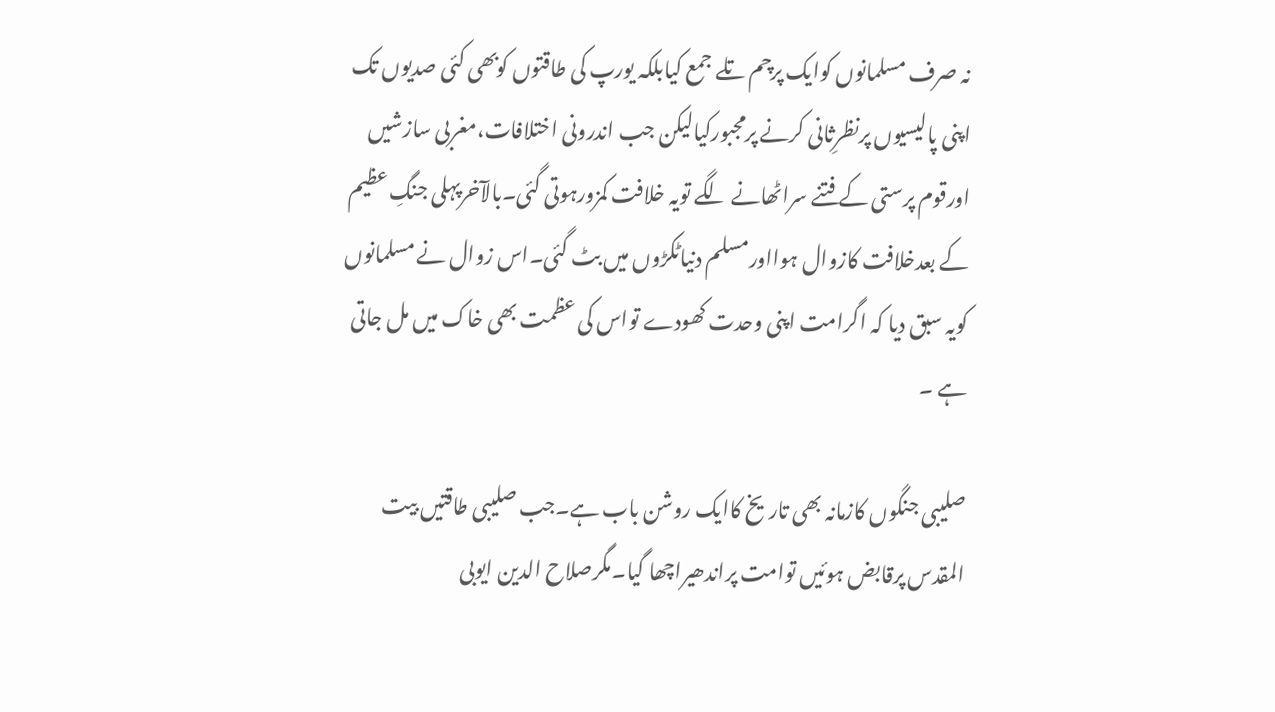نہ صرف مسلمانوں کوایک پرچم تلے جمع کیابلکہ یورپ کی طاقتوں کوبھی کئی صدیوں تک اپنی پالیسیوں پرنظرِثانی کرنے پرمجبورکیالیکن جب اندرونی اختلافات،مغربی سازشیں اورقوم پرستی کے فتنے سراٹھانے لگے تویہ خلافت کمزورہوتی گئی۔بالآخرپہلی جنگِ عظیم کے بعدخلافت کازوال ہوااورمسلم دنیاٹکڑوں میں بٹ گئی۔اس زوال نے مسلمانوں کویہ سبق دیا کہ اگرامت اپنی وحدت کھودے تواس کی عظمت بھی خاک میں مل جاتی ہے ۔

صلیبی جنگوں کازمانہ بھی تاریخ کاایک روشن باب ہے۔جب صلیبی طاقتیں بیت المقدس پرقابض ہوئیں توامت پراندھیراچھا گیا۔مگرصلاح الدین ایوبی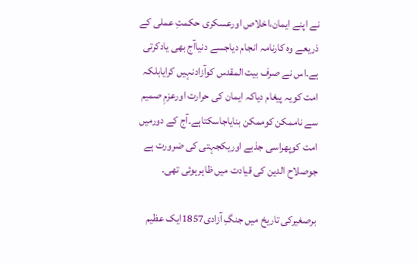نے اپنے ایمان،اخلاص اورعسکری حکمتِ عملی کے ذریعے وہ کارنامہ انجام دیاجسے دنیاآج بھی یادکرتی ہے۔اس نے صرف بیت المقدس کوآزادنہیں کرایابلکہ امت کویہ پیغام دیاکہ ایمان کی حرارت اورعزمِ صمیم سے ناممکن کوممکن بنایاجاسکتاہے۔آج کے دورمیں امت کوپھراسی جذبے اوریکجہتی کی ضرورت ہے جوصلاح الدین کی قیادت میں ظاہرہوئی تھی۔

برصغیرکی تاریخ میں جنگِ آزادی1857ایک عظیم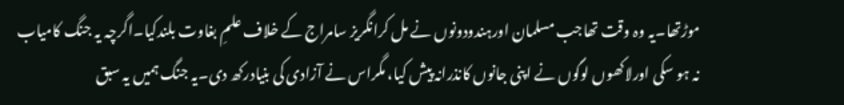موڑتھا۔یہ وہ وقت تھاجب مسلمان اورہندودونوں نے مل کرانگریز سامراج کے خلاف علمِ بغاوت بلندکیا۔اگرچہ یہ جنگ کامیاب نہ ہو سکی اورلاکھوں لوگوں نے اپنی جانوں کانذرانہ پیش کیا، مگراس نے آزادی کی بنیادرکھ دی۔یہ جنگ ہمیں یہ سبق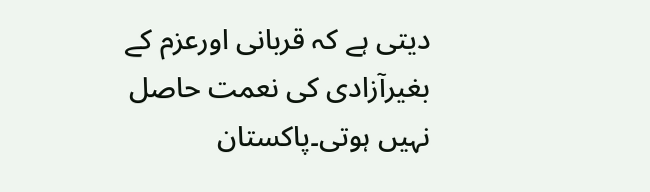دیتی ہے کہ قربانی اورعزم کے بغیرآزادی کی نعمت حاصل نہیں ہوتی۔پاکستان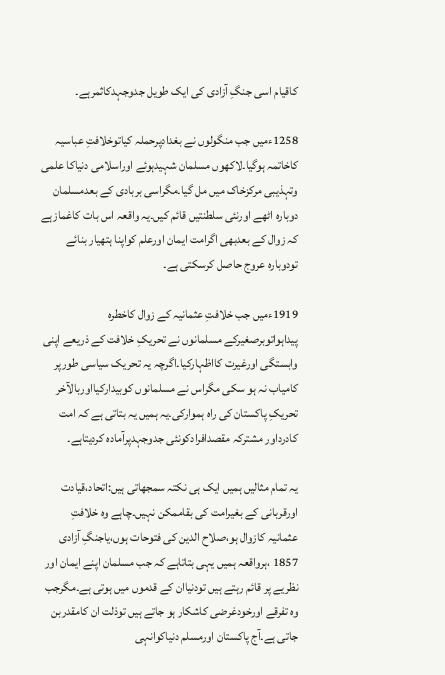کاقیام اسی جنگِ آزادی کی ایک طویل جدوجہدکاثمرہے۔

1258ءمیں جب منگولوں نے بغدادپرحملہ کیاتوخلافتِ عباسیہ کاخاتمہ ہوگیا۔لاکھوں مسلمان شہیدہوئے اوراسلامی دنیاکا علمی وتہذیبی مرکزخاک میں مل گیا۔مگراسی بربادی کے بعدمسلمان دوبارہ اٹھے اورنئی سلطنتیں قائم کیں۔یہ واقعہ اس بات کاغمازہے کہ زوال کے بعدبھی اگرامت ایمان اورعلم کواپنا ہتھیار بنائے تودوبارہ عروج حاصل کرسکتی ہے۔

1919ءمیں جب خلافتِ عثمانیہ کے زوال کاخطرہ پیداہواتوبرصغیرکے مسلمانوں نے تحریکِ خلافت کے ذریعے اپنی وابستگی اورغیرت کااظہارکیا۔اگرچہ یہ تحریک سیاسی طورپر کامیاب نہ ہو سکی مگراس نے مسلمانوں کوبیدارکیااوربالآخر تحریکِ پاکستان کی راہ ہموارکی۔یہ ہمیں یہ بتاتی ہے کہ امت کادرداور مشترکہ مقصدافرادکونئی جدوجہدپرآمادہ کردیتاہے۔

یہ تمام مثالیں ہمیں ایک ہی نکتہ سمجھاتی ہیں:اتحاد،قیادت اورقربانی کے بغیرامت کی بقاممکن نہیں۔چاہے وہ خلافتِ عثمانیہ کازوال ہو،صلاح الدین کی فتوحات ہوں،یاجنگِ آزادی 1857 ،ہرواقعہ ہمیں یہی بتاتاہے کہ جب مسلمان اپنے ایمان اور نظریے پر قائم رہتے ہیں تودنیاان کے قدموں میں ہوتی ہے۔مگرجب وہ تفرقے اورخودغرضی کاشکار ہو جاتے ہیں توذلت ان کامقدربن جاتی ہے۔آج پاکستان اورمسلم دنیاکوانہی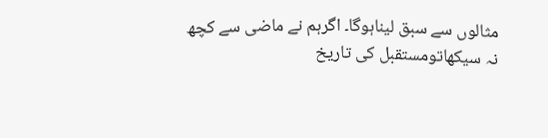مثالوں سے سبق لیناہوگا۔ اگرہم نے ماضی سے کچھ نہ سیکھاتومستقبل کی تاریخ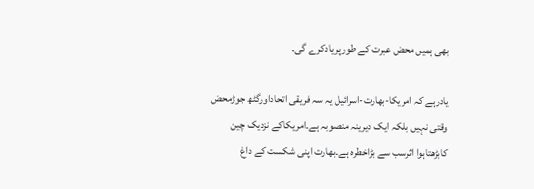بھی ہمیں محض عبرت کے طورپریادکرے گی۔

یادرہے کہ امریکا-بھارت-اسرائیل یہ سہ فریقی اتحاداورگٹھ جوڑمحض وقتی نہیں بلکہ ایک دیرینہ منصوبہ ہے۔امریکاکے نزدیک چین کابڑھتاہوا اثرسب سے بڑاخطرہ ہے۔بھارت اپنی شکست کے داغ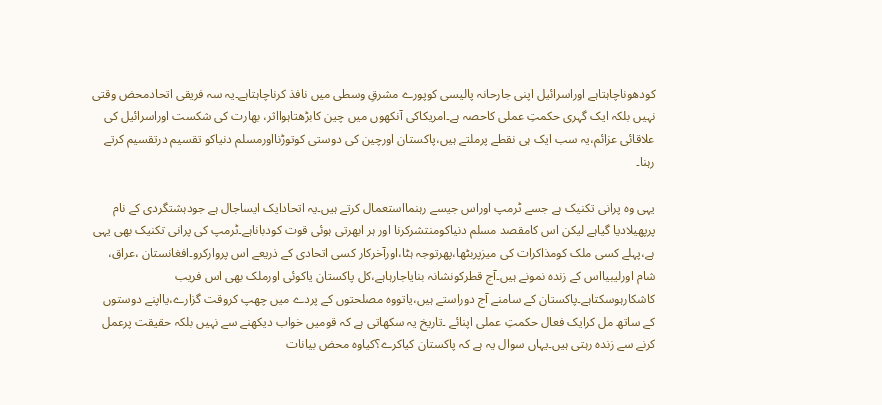کودھوناچاہتاہے اوراسرائیل اپنی جارحانہ پالیسی کوپورے مشرقِ وسطی میں نافذ کرناچاہتاہے۔یہ سہ فریقی اتحادمحض وقتی نہیں بلکہ ایک گہری حکمتِ عملی کاحصہ ہے۔امریکاکی آنکھوں میں چین کابڑھتاہوااثر، بھارت کی شکست اوراسرائیل کی علاقائی عزائم،یہ سب ایک ہی نقطے پرملتے ہیں،پاکستان اورچین کی دوستی کوتوڑنااورمسلم دنیاکو تقسیم درتقسیم کرتے رہنا۔

یہی وہ پرانی تکنیک ہے جسے ٹرمپ اوراس جیسے رہنمااستعمال کرتے ہیں۔یہ اتحادایک ایساجال ہے جودہشتگردی کے نام پرپھیلادیا گیاہے لیکن اس کامقصد مسلم دنیاکومنتشرکرنا اور ہر ابھرتی ہوئی قوت کودباناہے۔ٹرمپ کی پرانی تکنیک بھی یہی ہے،پہلے کسی ملک کومذاکرات کی میزپربٹھا،پھرتوجہ ہٹا،اورآخرکار کسی اتحادی کے ذریعے اس پروارکرو۔افغانستان ،عراق، شام اورلیبیااس کے زندہ نمونے ہیں۔آج قطرکونشانہ بنایاجارہاہے،کل پاکستان یاکوئی اورملک بھی اس فریب کاشکارہوسکتاہے۔پاکستان کے سامنے آج دوراستے ہیں،یاتووہ مصلحتوں کے پردے میں چھپ کروقت گزارے،یااپنے دوستوں کے ساتھ مل کرایک فعال حکمتِ عملی اپنائے ۔تاریخ یہ سکھاتی ہے کہ قومیں خواب دیکھنے سے نہیں بلکہ حقیقت پرعمل کرنے سے زندہ رہتی ہیں۔یہاں سوال یہ ہے کہ پاکستان کیاکرے؟کیاوہ محض بیانات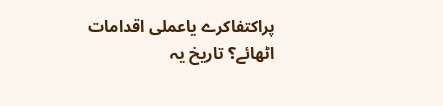پراکتفاکرے یاعملی اقدامات اٹھائے؟ تاریخ یہ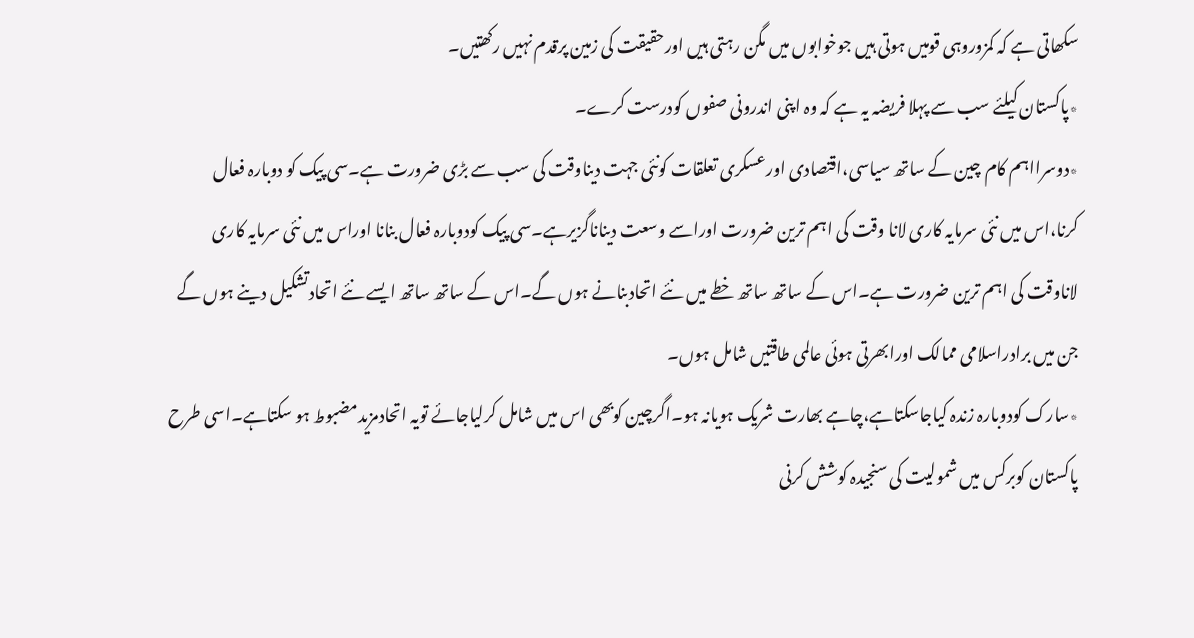سکھاتی ہے کہ کمزوروہی قومیں ہوتی ہیں جوخوابوں میں مگن رہتی ہیں اورحقیقت کی زمین پرقدم نہیں رکھتیں۔
٭پاکستان کیلئے سب سے پہلا فریضہ یہ ہے کہ وہ اپنی اندرونی صفوں کودرست کرے۔
٭دوسرااہم کام چین کے ساتھ سیاسی،اقتصادی اورعسکری تعلقات کونئی جہت دیناوقت کی سب سے بڑی ضرورت ہے۔سی پیک کو دوبارہ فعال کرنا،اس میں نئی سرمایہ کاری لانا وقت کی اہم ترین ضرورت اوراسے وسعت دیناناگزیرہے۔سی پیک کودوبارہ فعال بنانا اوراس میں نئی سرمایہ کاری لاناوقت کی اہم ترین ضرورت ہے۔اس کے ساتھ ساتھ خطے میں نئے اتحادبنانے ہوں گے۔اس کے ساتھ ساتھ ایسے نئے اتحادتشکیل دینے ہوں گے جن میں برادراسلامی ممالک اورابھرتی ہوئی عالمی طاقتیں شامل ہوں۔
٭سارک کودوبارہ زندہ کیاجاسکتاہے،چاہے بھارت شریک ہویانہ ہو۔اگرچین کوبھی اس میں شامل کرلیاجائے تویہ اتحادمزیدمضبوط ہو سکتاہے۔اسی طرح پاکستان کوبرکس میں شمولیت کی سنجیدہ کوشش کرنی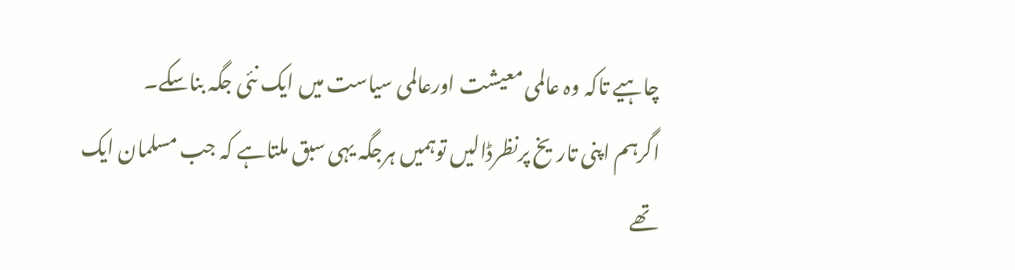چاہیے تاکہ وہ عالمی معیشت اورعالمی سیاست میں ایک نئی جگہ بناسکے۔
اگرہم اپنی تاریخ پرنظرڈالیں توہمیں ہرجگہ یہی سبق ملتاہے کہ جب مسلمان ایک تھے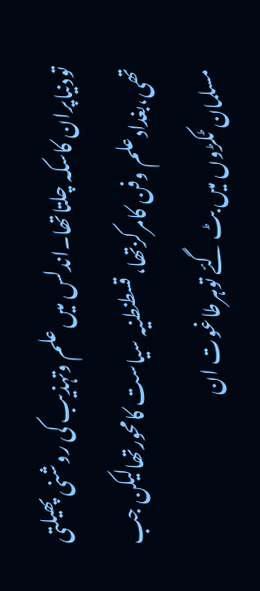تودنیاپران کاسکہ چلتاتھا۔اندلس میں علم وتہذیب کی روشنی پھیلتی تھی،بغدادعلم وفن کامرکزتھا، قسطنطنیہ سیاست کامحورتھالیکن جب مسلمان ٹکڑوں میں بٹ گئے توہرطاغوت ان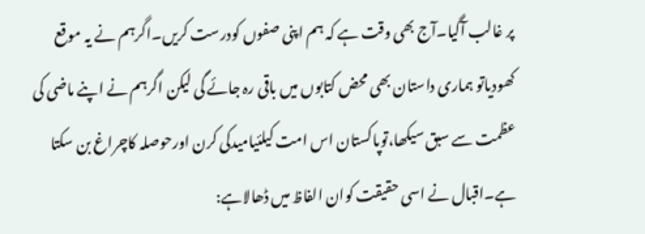پر غالب آگیا۔آج بھی وقت ہے کہ ہم اپنی صفوں کودرست کریں۔اگرہم نے یہ موقع کھودیاتو ہماری داستان بھی محض کتابوں میں باقی رہ جائے گی لیکن اگرہم نے اپنے ماضی کی عظمت سے سبق سیکھا،توپاکستان اس امت کیلئیامیدکی کرن اورحوصلہ کاچراغ بن سکتا ہے۔اقبال نے اسی حقیقت کوان الفاظ میں ڈھالاہے: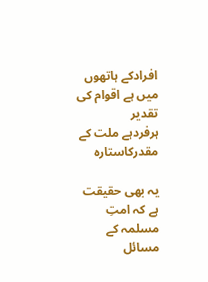افرادکے ہاتھوں میں ہے اقوام کی تقدیر
ہرفردہے ملت کے مقدرکاستارہ

یہ بھی حقیقت ہے کہ امتِ مسلمہ کے مسائل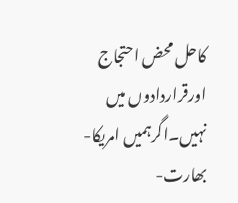کاحل محض احتجاج اورقراردادوں میں نہیں۔اگرہمیں امریکا-بھارت-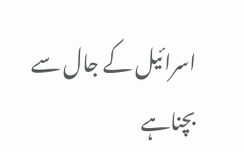اسرائیل کے جال سے بچناہے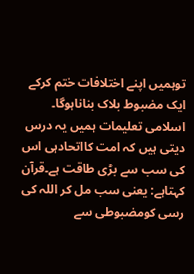توہمیں اپنے اختلافات ختم کرکے ایک مضبوط بلاک بناناہوگا۔ اسلامی تعلیمات ہمیں یہ درس دیتی ہیں کہ امت کااتحادہی اس کی سب سے بڑی طاقت ہے۔قرآن کہتاہے: یعنی سب مل کر اللہ کی رسی کومضبوطی سے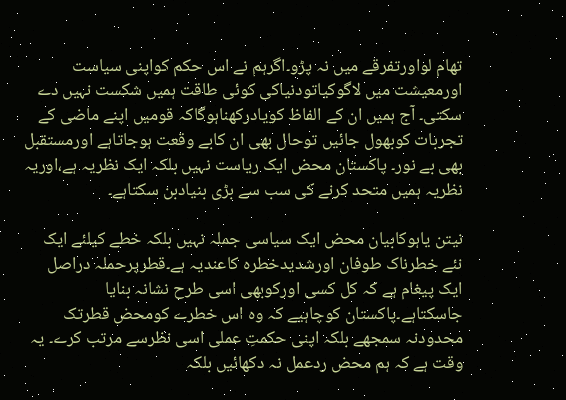تھام لواورتفرقے میں نہ پڑو۔اگرہم نے اس حکم کواپنی سیاست اورمعیشت میں لاگوکیاتودنیاکی کوئی طاقت ہمیں شکست نہیں دے سکتی۔ آج ہمیں ان کے الفاظ کویادرکھناہوگاکہ قومیں اپنے ماضی کے تجربات کوبھول جائیں توحال بھی ان کابے وقعت ہوجاتاہے اورمستقبل بھی بے نور۔ پاکستان محض ایک ریاست نہیں بلکہ ایک نظریہ ہے،اوریہ نظریہ ہمیں متحد کرنے کی سب سے بڑی بنیادبن سکتاہے۔

نیتن یاہوکابیان محض ایک سیاسی جملہ نہیں بلکہ خطے کیلئے ایک نئے خطرناک طوفان اورشدیدخطرہ کاعندیہ ہے۔قطرپرحملہ دراصل ایک پیغام ہے کہ کل کسی اورکوبھی اسی طرح نشانہ بنایا جاسکتاہے۔پاکستان کوچاہیے کہ وہ اس خطرے کومحض قطرتک محدودنہ سمجھے بلکہ اپنی حکمتِ عملی اسی نظرسے مرتب کرے۔ یہ وقت ہے کہ ہم محض ردعمل نہ دکھائیں بلکہ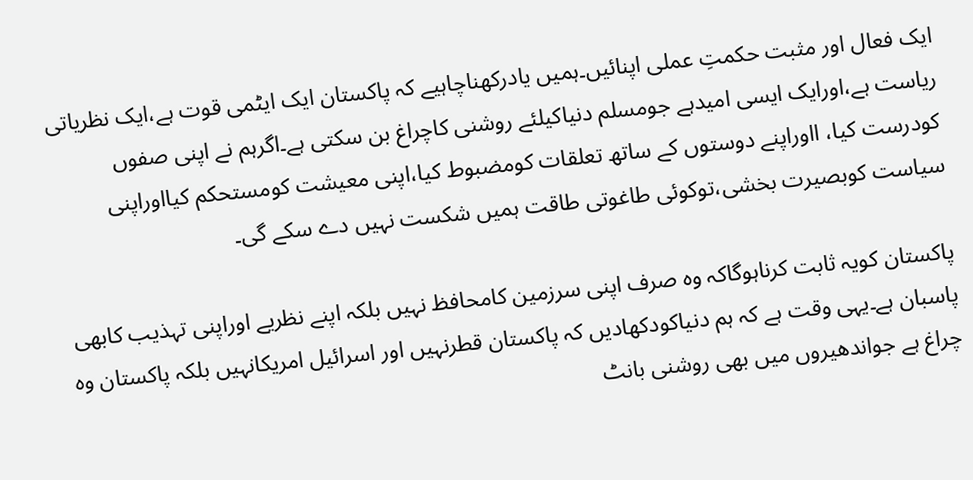ایک فعال اور مثبت حکمتِ عملی اپنائیں۔ہمیں یادرکھناچاہیے کہ پاکستان ایک ایٹمی قوت ہے،ایک نظریاتی ریاست ہے،اورایک ایسی امیدہے جومسلم دنیاکیلئے روشنی کاچراغ بن سکتی ہے۔اگرہم نے اپنی صفوں کودرست کیا، ااوراپنے دوستوں کے ساتھ تعلقات کومضبوط کیا،اپنی معیشت کومستحکم کیااوراپنی سیاست کوبصیرت بخشی،توکوئی طاغوتی طاقت ہمیں شکست نہیں دے سکے گی۔

پاکستان کویہ ثابت کرناہوگاکہ وہ صرف اپنی سرزمین کامحافظ نہیں بلکہ اپنے نظریے اوراپنی تہذیب کابھی پاسبان ہے۔یہی وقت ہے کہ ہم دنیاکودکھادیں کہ پاکستان قطرنہیں اور اسرائیل امریکانہیں بلکہ پاکستان وہ چراغ ہے جواندھیروں میں بھی روشنی بانٹ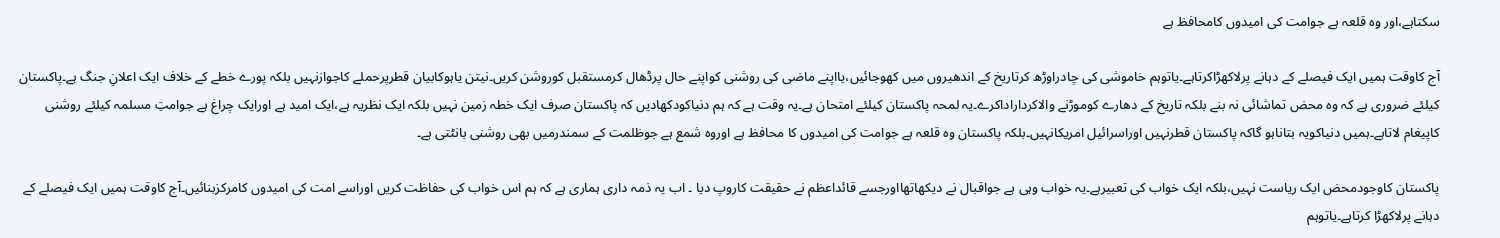سکتاہے،اور وہ قلعہ ہے جوامت کی امیدوں کامحافظ ہے

آج کاوقت ہمیں ایک فیصلے کے دہانے پرلاکھڑاکرتاہے۔یاتوہم خاموشی کی چادراوڑھ کرتاریخ کے اندھیروں میں کھوجائیں،یااپنے ماضی کی روشنی کواپنے حال پرڈھال کرمستقبل کوروشن کریں۔نیتن یاہوکابیان قطرپرحملے کاجوازنہیں بلکہ پورے خطے کے خلاف ایک اعلانِ جنگ ہے۔پاکستان کیلئے ضروری ہے کہ وہ محض تماشائی نہ بنے بلکہ تاریخ کے دھارے کوموڑنے والاکرداراداکرے۔یہ لمحہ پاکستان کیلئے امتحان ہے۔یہ وقت ہے کہ ہم دنیاکودکھادیں کہ پاکستان صرف ایک خطہ زمین نہیں بلکہ ایک نظریہ ہے،ایک امید ہے اورایک چراغ ہے جوامتِ مسلمہ کیلئے روشنی کاپیغام لاتاہے۔ہمیں دنیاکویہ بتاناہو گاکہ پاکستان قطرنہیں اوراسرائیل امریکانہیں۔بلکہ پاکستان وہ قلعہ ہے جوامت کی امیدوں کا محافظ ہے اوروہ شمع ہے جوظلمت کے سمندرمیں بھی روشنی بانٹتی ہے۔

پاکستان کاوجودمحض ایک ریاست نہیں،بلکہ ایک خواب کی تعبیرہے۔یہ خواب وہی ہے جواقبال نے دیکھاتھااورجسے قائداعظم نے حقیقت کاروپ دیا ۔ اب یہ ذمہ داری ہماری ہے کہ ہم اس خواب کی حفاظت کریں اوراسے امت کی امیدوں کامرکزبنائیں۔آج کاوقت ہمیں ایک فیصلے کے دہانے پرلاکھڑا کرتاہے۔یاتوہم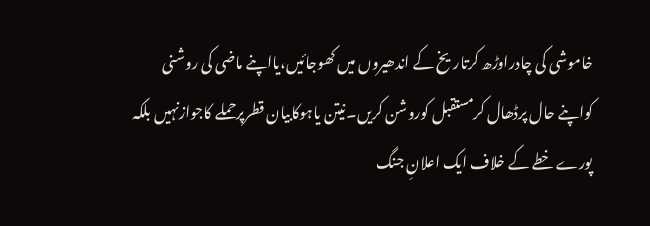خاموشی کی چادراوڑھ کرتاریخ کے اندھیروں میں کھوجائیں،یااپنے ماضی کی روشنی کواپنے حال پرڈھال کرمستقبل کوروشن کریں۔نیتن یاہوکابیان قطرپرحملے کاجوازنہیں بلکہ پورے خطے کے خلاف ایک اعلانِ جنگ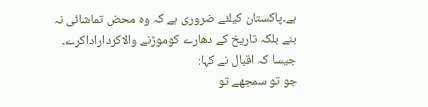ہے۔پاکستان کیلئے ضروری ہے کہ وہ محض تماشائی نہ بنے بلکہ تاریخ کے دھارے کوموڑنے والاکرداراداکرے۔
جیسا کہ اقبال نے کہا:
جو تو سمجھے تو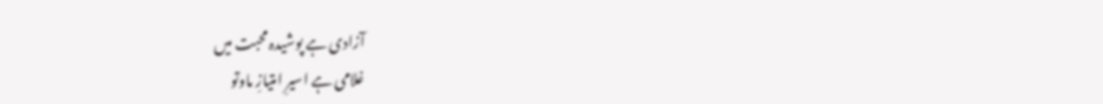آزادی ہے پوشیدہ محبت میں
غلامی ہے اسیرِ امتیازِ ماوتو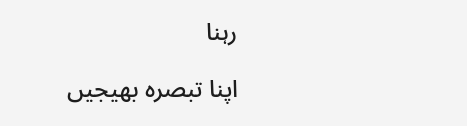رہنا

اپنا تبصرہ بھیجیں